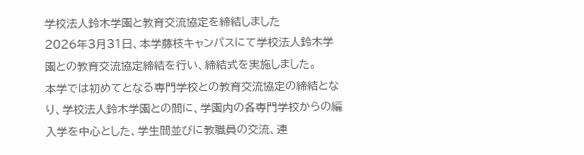学校法人鈴木学園と教育交流協定を締結しました
2026年3月31日、本学藤枝キャンパスにて学校法人鈴木学園との教育交流協定締結を行い、締結式を実施しました。
本学では初めてとなる専門学校との教育交流協定の締結となり、学校法人鈴木学園との間に、学園内の各専門学校からの編入学を中心とした、学生間並びに教職員の交流、連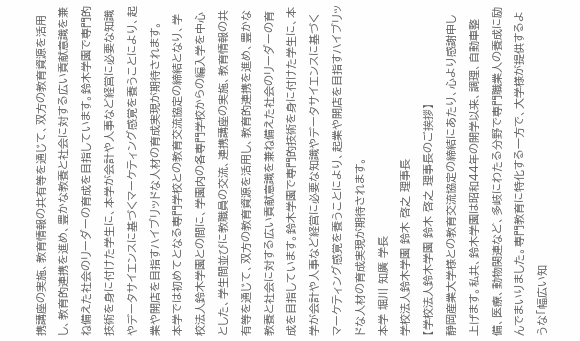携講座の実施、教育情報の共有等を通じて、双方の教育資源を活用し、教育的連携を進め、豊かな教養と社会に対する広い貢献意識を兼ね備えた社会のリーダーの育成を目指しています。鈴木学園で専門的技術を身に付けた学生に、本学が会計や人事など経営に必要な知識やデータサイエンスに基づくマーケティング感覚を養うことにより、起業や開店を目指すハイブリッドな人材の育成実現が期待されます。
本学では初めてとなる専門学校との教育交流協定の締結となり、学校法人鈴木学園との間に、学園内の各専門学校からの編入学を中心とした、学生間並びに教職員の交流、連携講座の実施、教育情報の共有等を通じて、双方の教育資源を活用し、教育的連携を進め、豊かな教養と社会に対する広い貢献意識を兼ね備えた社会のリーダーの育成を目指しています。鈴木学園で専門的技術を身に付けた学生に、本学が会計や人事など経営に必要な知識やデータサイエンスに基づくマーケティング感覚を養うことにより、起業や開店を目指すハイブリッドな人材の育成実現が期待されます。
本学 堀川 知廣 学長
学校法人鈴木学園 鈴木 啓之 理事長
【学校法人鈴木学園 鈴木 啓之 理事長のご挨拶】
静岡産業大学様との教育交流協定の締結にあたり、心より感謝申し上げます。私共、鈴木学園は昭和44年の開学以来、調理、自動車整備、医療、動物関連など、多岐にわたる分野で専門職業人の養成に励んでまいりました。専門教育に特化する一方で、大学様が提供するような「幅広い知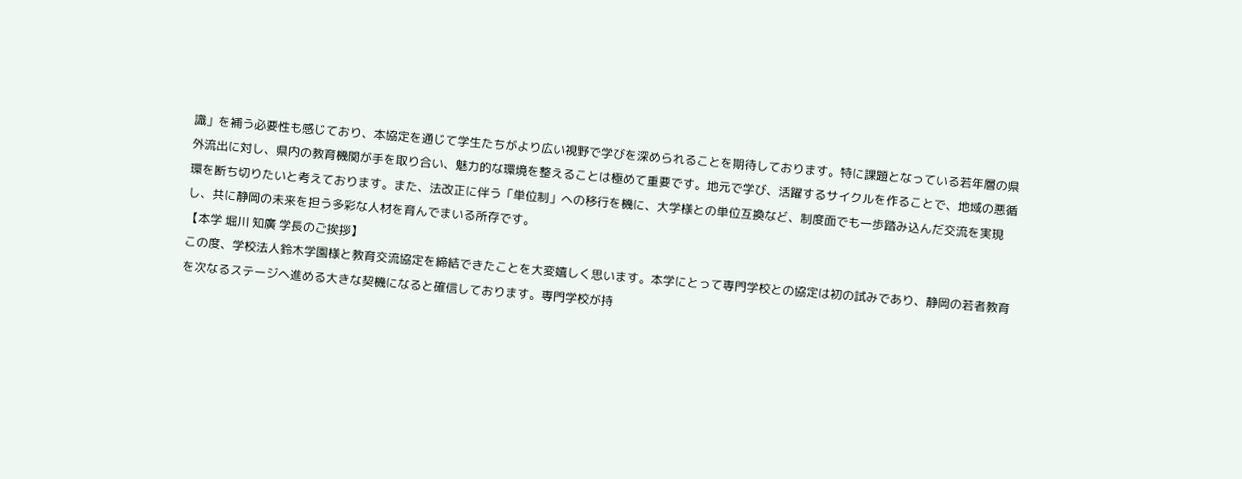識」を補う必要性も感じており、本協定を通じて学生たちがより広い視野で学びを深められることを期待しております。特に課題となっている若年層の県外流出に対し、県内の教育機関が手を取り合い、魅力的な環境を整えることは極めて重要です。地元で学び、活躍するサイクルを作ることで、地域の悪循環を断ち切りたいと考えております。また、法改正に伴う「単位制」への移行を機に、大学様との単位互換など、制度面でも一歩踏み込んだ交流を実現し、共に静岡の未来を担う多彩な人材を育んでまいる所存です。
【本学 堀川 知廣 学長のご挨拶】
この度、学校法人鈴木学園様と教育交流協定を締結できたことを大変嬉しく思います。本学にとって専門学校との協定は初の試みであり、静岡の若者教育を次なるステージへ進める大きな契機になると確信しております。専門学校が持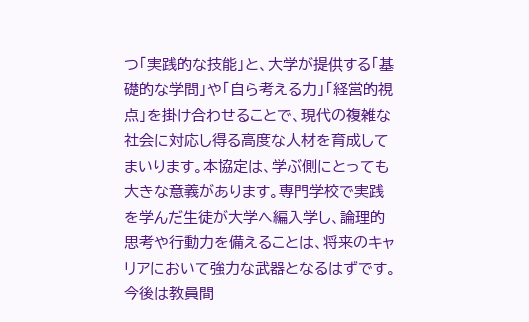つ「実践的な技能」と、大学が提供する「基礎的な学問」や「自ら考える力」「経営的視点」を掛け合わせることで、現代の複雑な社会に対応し得る高度な人材を育成してまいります。本協定は、学ぶ側にとっても大きな意義があります。専門学校で実践を学んだ生徒が大学へ編入学し、論理的思考や行動力を備えることは、将来のキャリアにおいて強力な武器となるはずです。今後は教員間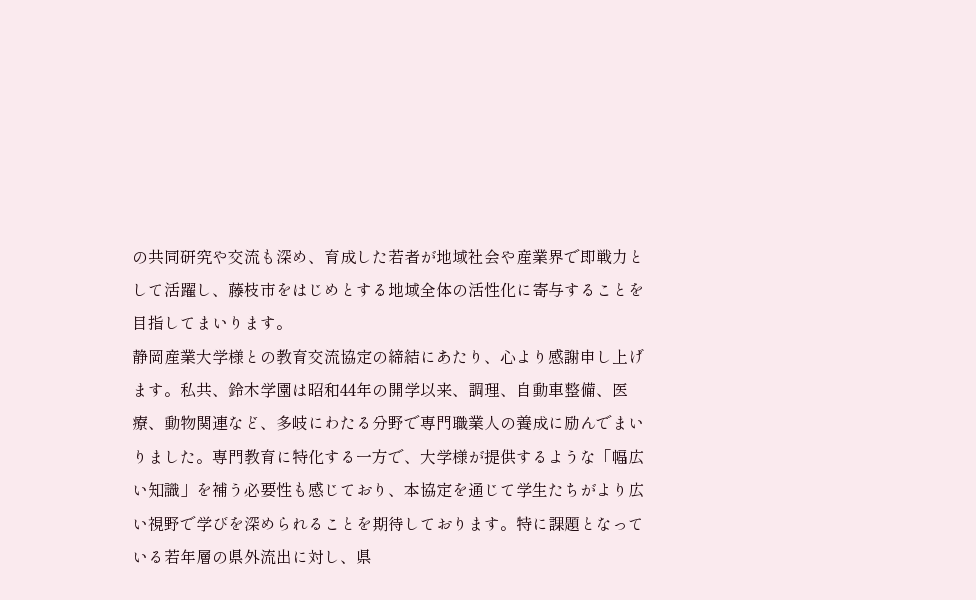の共同研究や交流も深め、育成した若者が地域社会や産業界で即戦力として活躍し、藤枝市をはじめとする地域全体の活性化に寄与することを目指してまいります。
静岡産業大学様との教育交流協定の締結にあたり、心より感謝申し上げます。私共、鈴木学園は昭和44年の開学以来、調理、自動車整備、医療、動物関連など、多岐にわたる分野で専門職業人の養成に励んでまいりました。専門教育に特化する一方で、大学様が提供するような「幅広い知識」を補う必要性も感じており、本協定を通じて学生たちがより広い視野で学びを深められることを期待しております。特に課題となっている若年層の県外流出に対し、県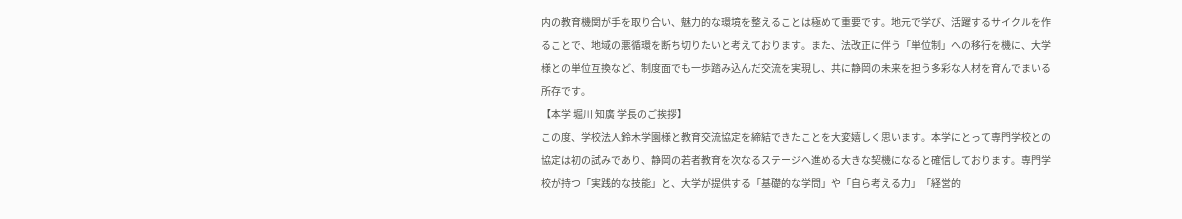内の教育機関が手を取り合い、魅力的な環境を整えることは極めて重要です。地元で学び、活躍するサイクルを作ることで、地域の悪循環を断ち切りたいと考えております。また、法改正に伴う「単位制」への移行を機に、大学様との単位互換など、制度面でも一歩踏み込んだ交流を実現し、共に静岡の未来を担う多彩な人材を育んでまいる所存です。
【本学 堀川 知廣 学長のご挨拶】
この度、学校法人鈴木学園様と教育交流協定を締結できたことを大変嬉しく思います。本学にとって専門学校との協定は初の試みであり、静岡の若者教育を次なるステージへ進める大きな契機になると確信しております。専門学校が持つ「実践的な技能」と、大学が提供する「基礎的な学問」や「自ら考える力」「経営的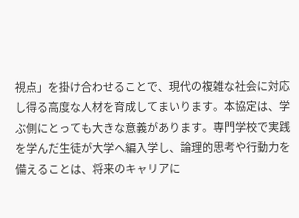視点」を掛け合わせることで、現代の複雑な社会に対応し得る高度な人材を育成してまいります。本協定は、学ぶ側にとっても大きな意義があります。専門学校で実践を学んだ生徒が大学へ編入学し、論理的思考や行動力を備えることは、将来のキャリアに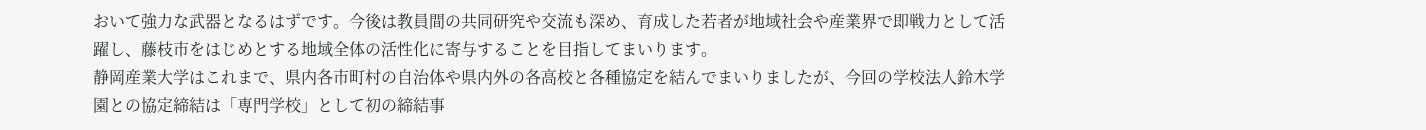おいて強力な武器となるはずです。今後は教員間の共同研究や交流も深め、育成した若者が地域社会や産業界で即戦力として活躍し、藤枝市をはじめとする地域全体の活性化に寄与することを目指してまいります。
静岡産業大学はこれまで、県内各市町村の自治体や県内外の各高校と各種協定を結んでまいりましたが、今回の学校法人鈴木学園との協定締結は「専門学校」として初の締結事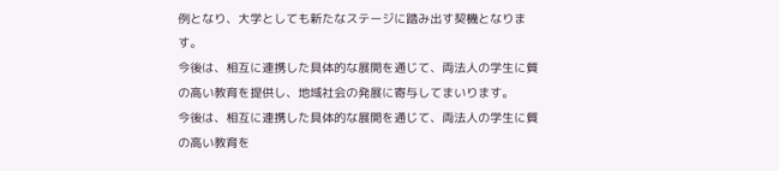例となり、大学としても新たなステージに踏み出す契機となります。
今後は、相互に連携した具体的な展開を通じて、両法人の学生に質の高い教育を提供し、地域社会の発展に寄与してまいります。
今後は、相互に連携した具体的な展開を通じて、両法人の学生に質の高い教育を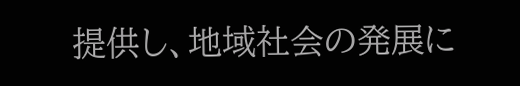提供し、地域社会の発展に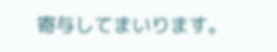寄与してまいります。